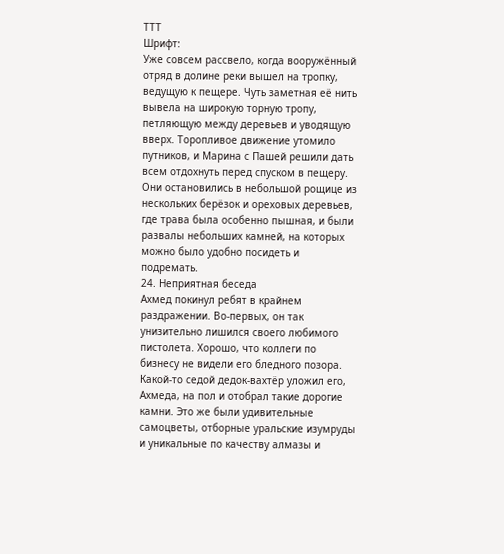ТТТ
Шрифт:
Уже совсем рассвело, когда вооружённый отряд в долине реки вышел на тропку, ведущую к пещере. Чуть заметная её нить вывела на широкую торную тропу, петляющую между деревьев и уводящую вверх. Торопливое движение утомило путников, и Марина с Пашей решили дать всем отдохнуть перед спуском в пещеру. Они остановились в небольшой рощице из нескольких берёзок и ореховых деревьев, где трава была особенно пышная, и были развалы небольших камней, на которых можно было удобно посидеть и подремать.
24. Неприятная беседа
Ахмед покинул ребят в крайнем раздражении. Во-первых, он так унизительно лишился своего любимого пистолета. Хорошо, что коллеги по бизнесу не видели его бледного позора.
Какой-то седой дедок-вахтёр уложил его, Ахмеда, на пол и отобрал такие дорогие камни. Это же были удивительные самоцветы, отборные уральские изумруды и уникальные по качеству алмазы и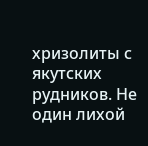хризолиты с якутских рудников. Не один лихой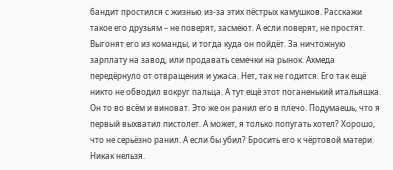бандит простился с жизнью из-за этих пёстрых камушков. Расскажи такое его друзьям – не поверят, засмеют. А если поверят, не простят. Выгонят его из команды, и тогда куда он пойдёт. За ничтожную зарплату на завод, или продавать семечки на рынок. Ахмеда передёрнуло от отвращения и ужаса. Нет, так не годится. Его так ещё никто не обводил вокруг пальца. А тут ещё этот поганенький итальяшка. Он то во всём и виноват. Это же он ранил его в плечо. Подумаешь, что я первый выхватил пистолет. А может, я только попугать хотел? Хорошо, что не серьёзно ранил. А если бы убил? Бросить его к чёртовой матери. Никак нельзя.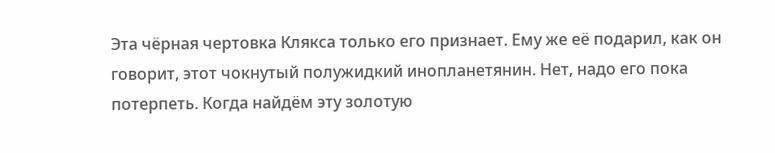Эта чёрная чертовка Клякса только его признает. Ему же её подарил, как он говорит, этот чокнутый полужидкий инопланетянин. Нет, надо его пока потерпеть. Когда найдём эту золотую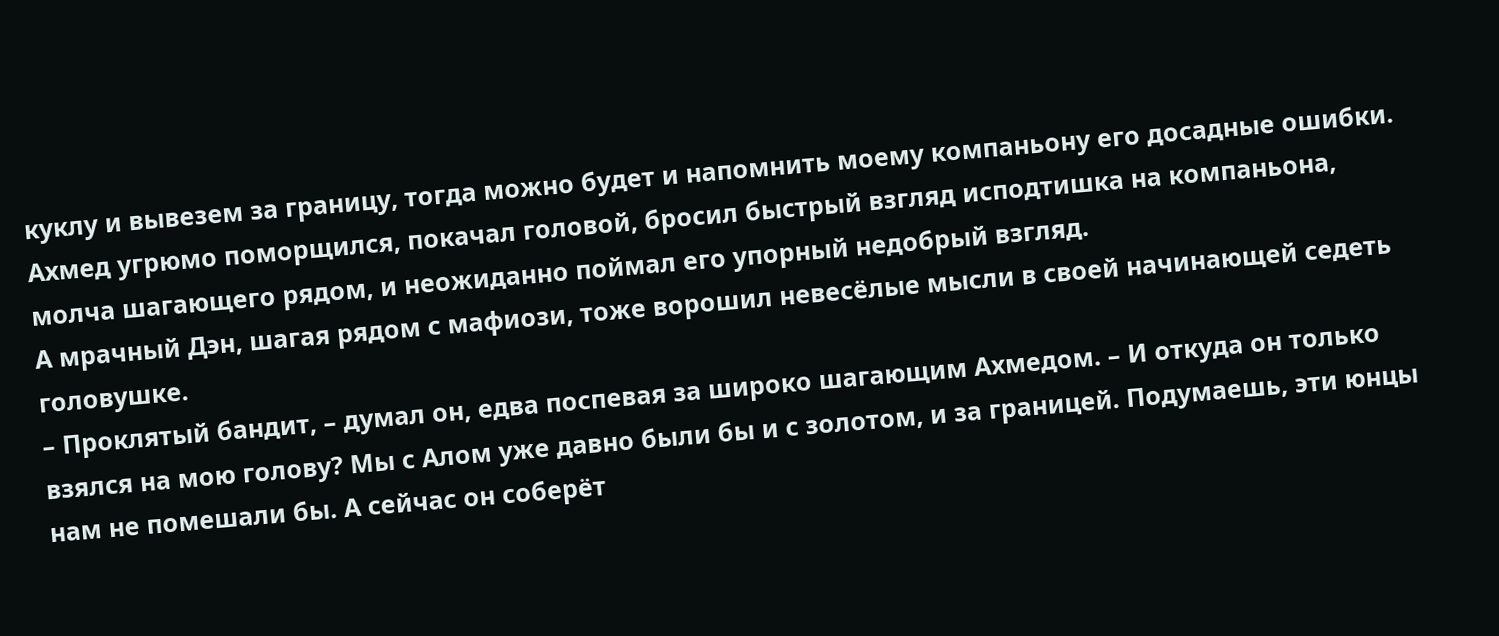куклу и вывезем за границу, тогда можно будет и напомнить моему компаньону его досадные ошибки.
Ахмед угрюмо поморщился, покачал головой, бросил быстрый взгляд исподтишка на компаньона, молча шагающего рядом, и неожиданно поймал его упорный недобрый взгляд.
А мрачный Дэн, шагая рядом с мафиози, тоже ворошил невесёлые мысли в своей начинающей седеть головушке.
– Проклятый бандит, – думал он, едва поспевая за широко шагающим Ахмедом. – И откуда он только взялся на мою голову? Мы с Алом уже давно были бы и с золотом, и за границей. Подумаешь, эти юнцы нам не помешали бы. А сейчас он соберёт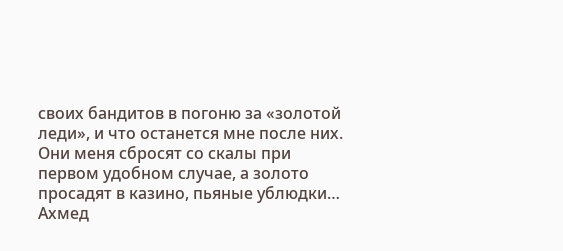своих бандитов в погоню за «золотой леди», и что останется мне после них. Они меня сбросят со скалы при первом удобном случае, а золото просадят в казино, пьяные ублюдки…
Ахмед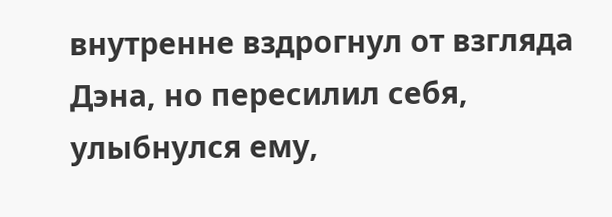внутренне вздрогнул от взгляда Дэна, но пересилил себя, улыбнулся ему,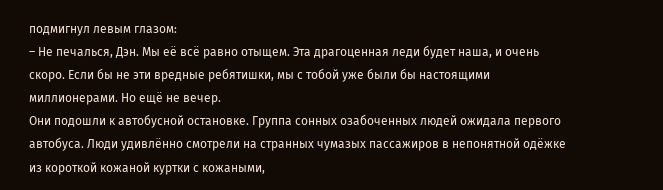подмигнул левым глазом:
– Не печалься, Дэн. Мы её всё равно отыщем. Эта драгоценная леди будет наша, и очень скоро. Если бы не эти вредные ребятишки, мы с тобой уже были бы настоящими миллионерами. Но ещё не вечер.
Они подошли к автобусной остановке. Группа сонных озабоченных людей ожидала первого автобуса. Люди удивлённо смотрели на странных чумазых пассажиров в непонятной одёжке из короткой кожаной куртки с кожаными,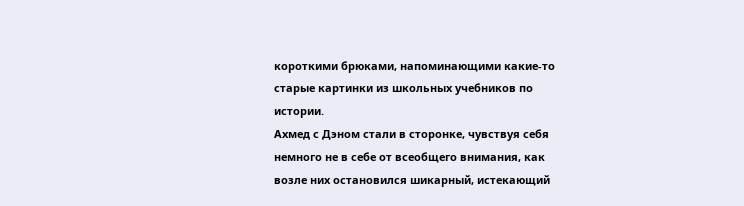короткими брюками, напоминающими какие-то старые картинки из школьных учебников по истории.
Ахмед с Дэном стали в сторонке, чувствуя себя немного не в себе от всеобщего внимания, как возле них остановился шикарный, истекающий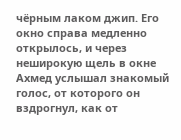чёрным лаком джип. Его окно справа медленно открылось, и через неширокую щель в окне Ахмед услышал знакомый голос, от которого он вздрогнул, как от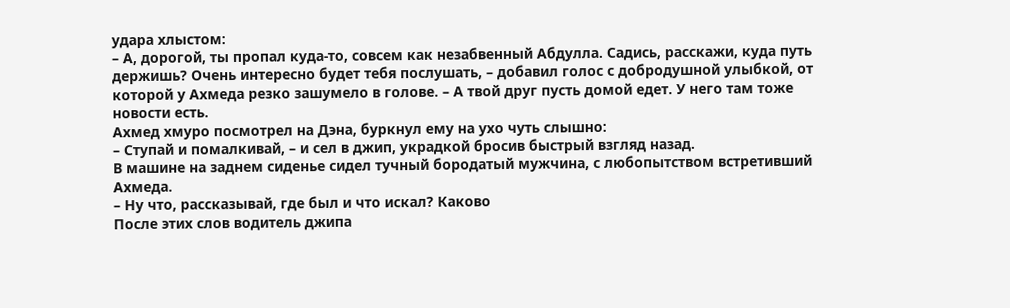удара хлыстом:
– А, дорогой, ты пропал куда-то, совсем как незабвенный Абдулла. Садись, расскажи, куда путь держишь? Очень интересно будет тебя послушать, – добавил голос с добродушной улыбкой, от которой у Ахмеда резко зашумело в голове. – А твой друг пусть домой едет. У него там тоже новости есть.
Ахмед хмуро посмотрел на Дэна, буркнул ему на ухо чуть слышно:
– Ступай и помалкивай, – и сел в джип, украдкой бросив быстрый взгляд назад.
В машине на заднем сиденье сидел тучный бородатый мужчина, с любопытством встретивший Ахмеда.
– Ну что, рассказывай, где был и что искал? Каково
После этих слов водитель джипа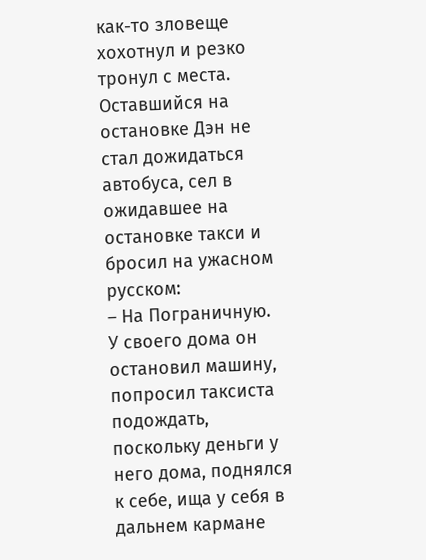как-то зловеще хохотнул и резко тронул с места. Оставшийся на остановке Дэн не стал дожидаться автобуса, сел в ожидавшее на остановке такси и бросил на ужасном русском:
– На Пограничную.
У своего дома он остановил машину, попросил таксиста подождать, поскольку деньги у него дома, поднялся к себе, ища у себя в дальнем кармане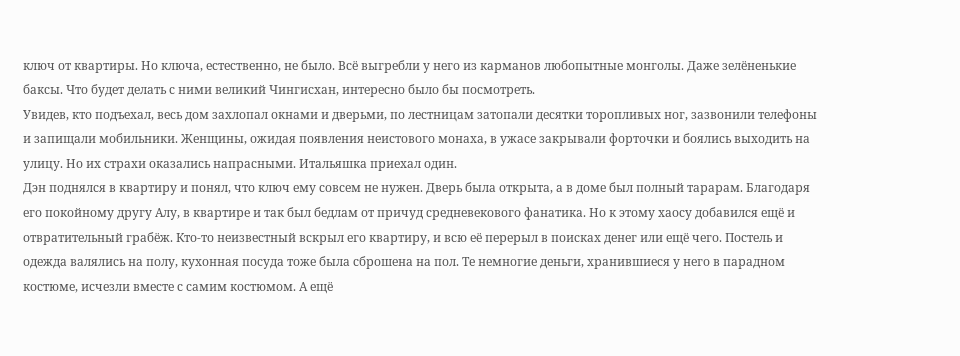ключ от квартиры. Но ключа, естественно, не было. Всё выгребли у него из карманов любопытные монголы. Даже зелёненькие баксы. Что будет делать с ними великий Чингисхан, интересно было бы посмотреть.
Увидев, кто подъехал, весь дом захлопал окнами и дверьми, по лестницам затопали десятки торопливых ног, зазвонили телефоны и запищали мобильники. Женщины, ожидая появления неистового монаха, в ужасе закрывали форточки и боялись выходить на улицу. Но их страхи оказались напрасными. Итальяшка приехал один.
Дэн поднялся в квартиру и понял, что ключ ему совсем не нужен. Дверь была открыта, а в доме был полный тарарам. Благодаря его покойному другу Алу, в квартире и так был бедлам от причуд средневекового фанатика. Но к этому хаосу добавился ещё и отвратительный грабёж. Кто-то неизвестный вскрыл его квартиру, и всю её перерыл в поисках денег или ещё чего. Постель и одежда валялись на полу, кухонная посуда тоже была сброшена на пол. Те немногие деньги, хранившиеся у него в парадном костюме, исчезли вместе с самим костюмом. А ещё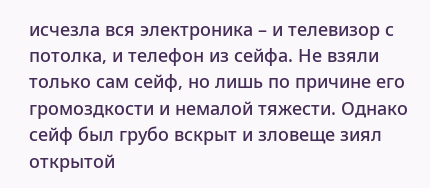исчезла вся электроника – и телевизор с потолка, и телефон из сейфа. Не взяли только сам сейф, но лишь по причине его громоздкости и немалой тяжести. Однако сейф был грубо вскрыт и зловеще зиял открытой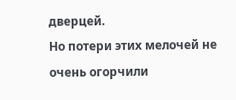дверцей.
Но потери этих мелочей не очень огорчили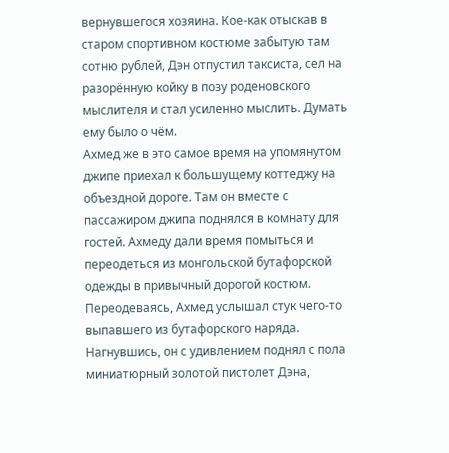вернувшегося хозяина. Кое-как отыскав в старом спортивном костюме забытую там сотню рублей, Дэн отпустил таксиста, сел на разорённую койку в позу роденовского мыслителя и стал усиленно мыслить. Думать ему было о чём.
Ахмед же в это самое время на упомянутом джипе приехал к большущему коттеджу на объездной дороге. Там он вместе с пассажиром джипа поднялся в комнату для гостей. Ахмеду дали время помыться и переодеться из монгольской бутафорской одежды в привычный дорогой костюм. Переодеваясь, Ахмед услышал стук чего-то выпавшего из бутафорского наряда. Нагнувшись, он с удивлением поднял с пола миниатюрный золотой пистолет Дэна,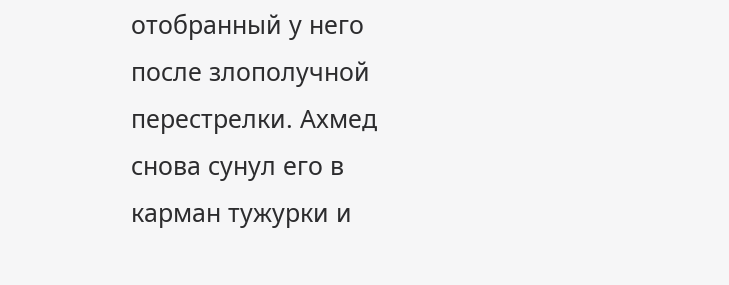отобранный у него после злополучной перестрелки. Ахмед снова сунул его в карман тужурки и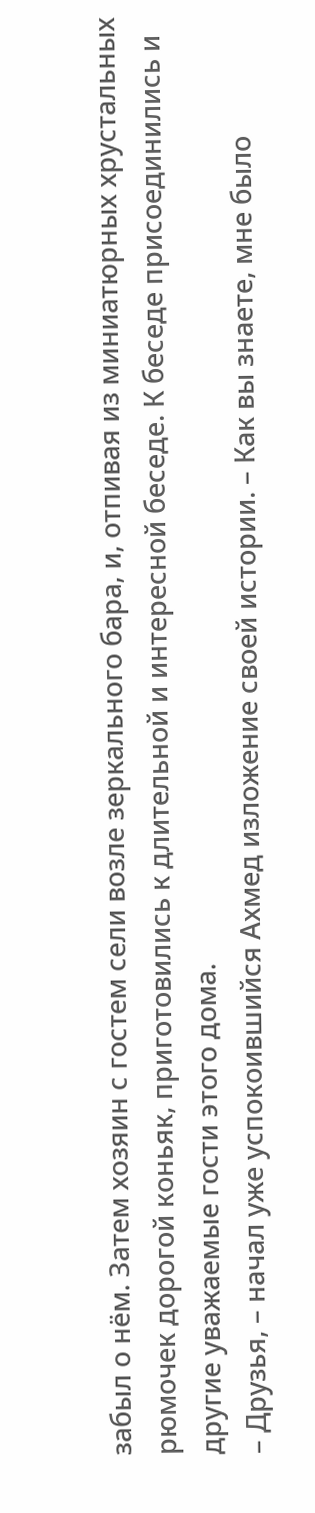забыл о нём. Затем хозяин с гостем сели возле зеркального бара, и, отпивая из миниатюрных хрустальных рюмочек дорогой коньяк, приготовились к длительной и интересной беседе. К беседе присоединились и другие уважаемые гости этого дома.
– Друзья, – начал уже успокоившийся Ахмед изложение своей истории. – Как вы знаете, мне было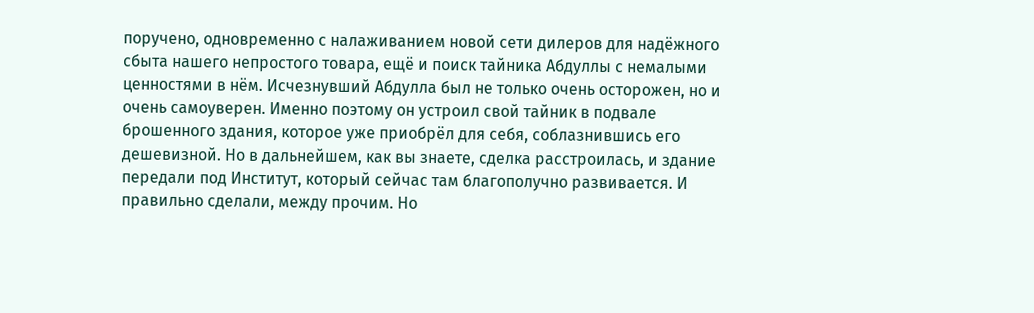поручено, одновременно с налаживанием новой сети дилеров для надёжного сбыта нашего непростого товара, ещё и поиск тайника Абдуллы с немалыми ценностями в нём. Исчезнувший Абдулла был не только очень осторожен, но и очень самоуверен. Именно поэтому он устроил свой тайник в подвале брошенного здания, которое уже приобрёл для себя, соблазнившись его дешевизной. Но в дальнейшем, как вы знаете, сделка расстроилась, и здание передали под Институт, который сейчас там благополучно развивается. И правильно сделали, между прочим. Но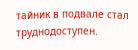тайник в подвале стал труднодоступен.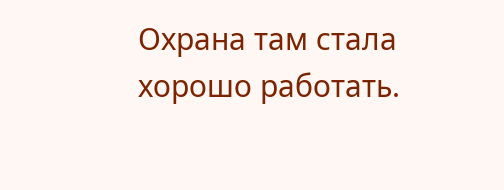Охрана там стала хорошо работать.